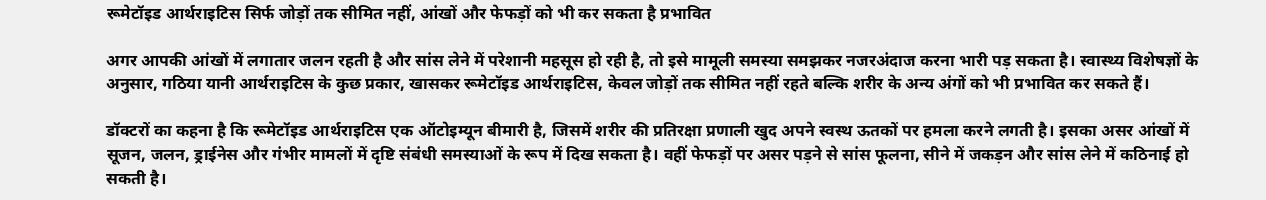रूमेटॉइड आर्थराइटिस सिर्फ जोड़ों तक सीमित नहीं, आंखों और फेफड़ों को भी कर सकता है प्रभावित

अगर आपकी आंखों में लगातार जलन रहती है और सांस लेने में परेशानी महसूस हो रही है, तो इसे मामूली समस्या समझकर नजरअंदाज करना भारी पड़ सकता है। स्वास्थ्य विशेषज्ञों के अनुसार, गठिया यानी आर्थराइटिस के कुछ प्रकार, खासकर रूमेटॉइड आर्थराइटिस, केवल जोड़ों तक सीमित नहीं रहते बल्कि शरीर के अन्य अंगों को भी प्रभावित कर सकते हैं।

डॉक्टरों का कहना है कि रूमेटॉइड आर्थराइटिस एक ऑटोइम्यून बीमारी है, जिसमें शरीर की प्रतिरक्षा प्रणाली खुद अपने स्वस्थ ऊतकों पर हमला करने लगती है। इसका असर आंखों में सूजन, जलन, ड्राईनेस और गंभीर मामलों में दृष्टि संबंधी समस्याओं के रूप में दिख सकता है। वहीं फेफड़ों पर असर पड़ने से सांस फूलना, सीने में जकड़न और सांस लेने में कठिनाई हो सकती है।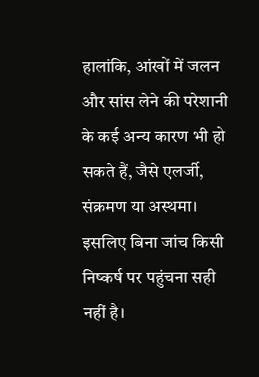हालांकि, आंखों में जलन और सांस लेने की परेशानी के कई अन्य कारण भी हो सकते हैं, जैसे एलर्जी, संक्रमण या अस्थमा। इसलिए बिना जांच किसी निष्कर्ष पर पहुंचना सही नहीं है।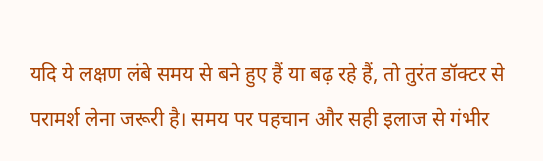यदि ये लक्षण लंबे समय से बने हुए हैं या बढ़ रहे हैं, तो तुरंत डॉक्टर से परामर्श लेना जरूरी है। समय पर पहचान और सही इलाज से गंभीर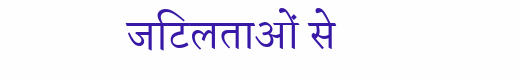जटिलताओं से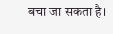बचा जा सकता है।